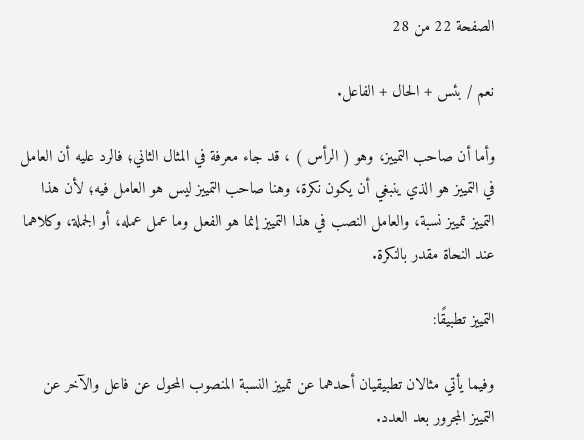الصفحة 22 من 28

نعم / بئس + الحال + الفاعل.

وأما أن صاحب التمييز، وهو ( الرأس ) ، قد جاء معرفة في المثال الثاني؛ فالرد عليه أن العامل في التمييز هو الذي ينبغي أن يكون نكرة، وهنا صاحب التمييز ليس هو العامل فيه؛ لأن هذا التمييز تمييز نسبة، والعامل النصب في هذا التمييز إنما هو الفعل وما عمل عمله، أو الجملة، وكلاهما عند النحاة مقدر بالنكرة.

التمييز تطبيقًا:

وفيما يأتي مثالان تطبيقيان أحدهما عن تمييز النسبة المنصوب المحول عن فاعل والآخر عن التمييز المجرور بعد العدد.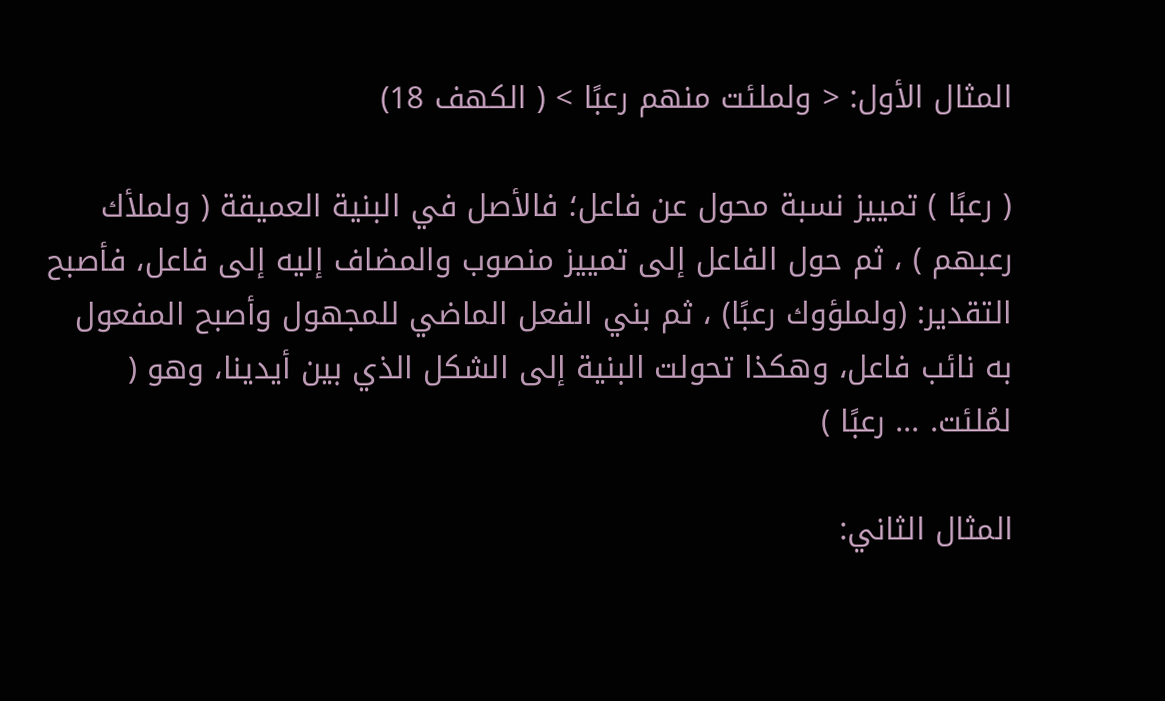المثال الأول: < ولملئت منهم رعبًا > ( الكهف 18)

( رعبًا ) تمييز نسبة محول عن فاعل؛ فالأصل في البنية العميقة ( ولملأك رعبهم ) ، ثم حول الفاعل إلى تمييز منصوب والمضاف إليه إلى فاعل، فأصبح التقدير: (ولملؤوك رعبًا) ، ثم بني الفعل الماضي للمجهول وأصبح المفعول به نائب فاعل، وهكذا تحولت البنية إلى الشكل الذي بين أيدينا، وهو ( لمُلئت. ... رعبًا )

المثال الثاني: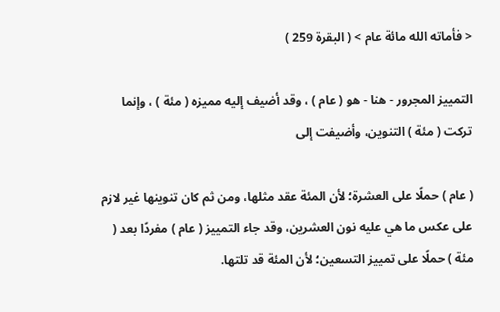< فأماته الله مائة عام > ( البقرة 259 )

التمييز المجرور - هنا - هو ( عام ) ، وقد أضيف إليه مميزه ( مئة ) ، وإنما تركت ( مئة ) التنوين، وأضيفت إلى

( عام ) حملًا على العشرة؛ لأن المئة عقد مثلها، ومن ثم كان تنوينها غير لازم على عكس ما هي عليه نون العشرين، وقد جاء التمييز ( عام ) مفردًا بعد ( مئة ) حملًا على تمييز التسعين؛ لأن المئة قد تلتها.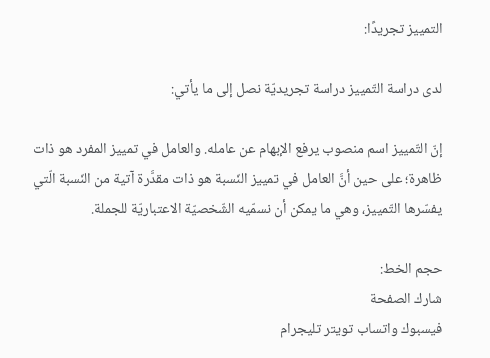التمييز تجريدًا:

لدى دراسة التّمييز دراسة تجريديّة نصل إلى ما يأتي:

إنّ التّمييز اسم منصوب يرفع الإبهام عن عامله. والعامل في تمييز المفرد هو ذات ظاهرة؛ على حين أنَّ العامل في تمييز النّسبة هو ذات مقدَّرة آتية من النّسبة الّتي يفسّرها التّمييز، وهي ما يمكن أن نسمّيه الشّخصيّة الاعتباريّة للجملة.

حجم الخط:
شارك الصفحة
فيسبوك واتساب تويتر تليجرام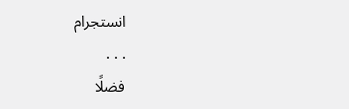انستجرام
. . .
فضلًا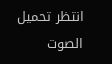انتظر تحميل الصوت